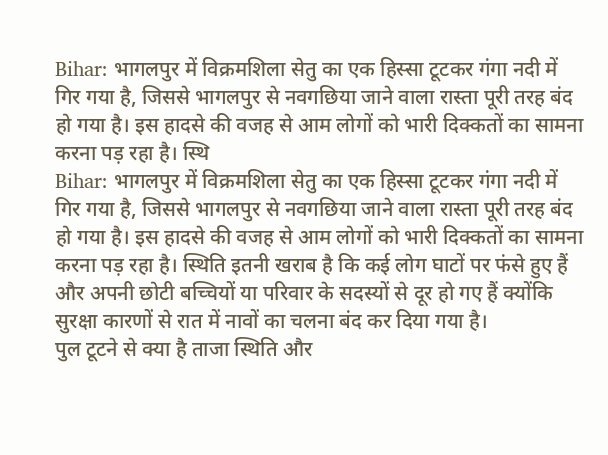Bihar: भागलपुर में विक्रमशिला सेतु का एक हिस्सा टूटकर गंगा नदी में गिर गया है, जिससे भागलपुर से नवगछिया जाने वाला रास्ता पूरी तरह बंद हो गया है। इस हादसे की वजह से आम लोगों को भारी दिक्कतों का सामना करना पड़ रहा है। स्थि
Bihar: भागलपुर में विक्रमशिला सेतु का एक हिस्सा टूटकर गंगा नदी में गिर गया है, जिससे भागलपुर से नवगछिया जाने वाला रास्ता पूरी तरह बंद हो गया है। इस हादसे की वजह से आम लोगों को भारी दिक्कतों का सामना करना पड़ रहा है। स्थिति इतनी खराब है कि कई लोग घाटों पर फंसे हुए हैं और अपनी छोटी बच्चियों या परिवार के सदस्यों से दूर हो गए हैं क्योंकि सुरक्षा कारणों से रात में नावों का चलना बंद कर दिया गया है।
पुल टूटने से क्या है ताजा स्थिति और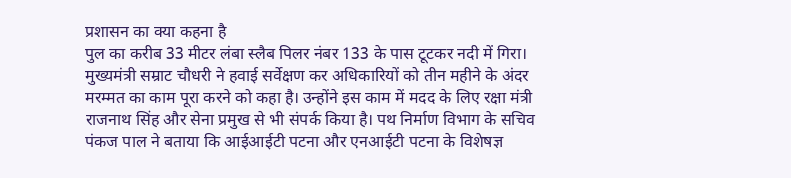प्रशासन का क्या कहना है
पुल का करीब 33 मीटर लंबा स्लैब पिलर नंबर 133 के पास टूटकर नदी में गिरा। मुख्यमंत्री सम्राट चौधरी ने हवाई सर्वेक्षण कर अधिकारियों को तीन महीने के अंदर मरम्मत का काम पूरा करने को कहा है। उन्होंने इस काम में मदद के लिए रक्षा मंत्री राजनाथ सिंह और सेना प्रमुख से भी संपर्क किया है। पथ निर्माण विभाग के सचिव पंकज पाल ने बताया कि आईआईटी पटना और एनआईटी पटना के विशेषज्ञ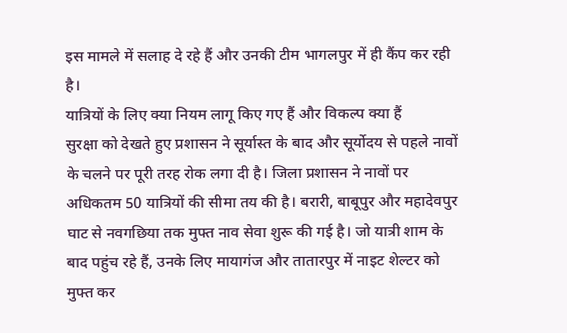इस मामले में सलाह दे रहे हैं और उनकी टीम भागलपुर में ही कैंप कर रही है।
यात्रियों के लिए क्या नियम लागू किए गए हैं और विकल्प क्या हैं
सुरक्षा को देखते हुए प्रशासन ने सूर्यास्त के बाद और सूर्योदय से पहले नावों के चलने पर पूरी तरह रोक लगा दी है। जिला प्रशासन ने नावों पर अधिकतम 50 यात्रियों की सीमा तय की है। बरारी, बाबूपुर और महादेवपुर घाट से नवगछिया तक मुफ्त नाव सेवा शुरू की गई है। जो यात्री शाम के बाद पहुंच रहे हैं, उनके लिए मायागंज और तातारपुर में नाइट शेल्टर को मुफ्त कर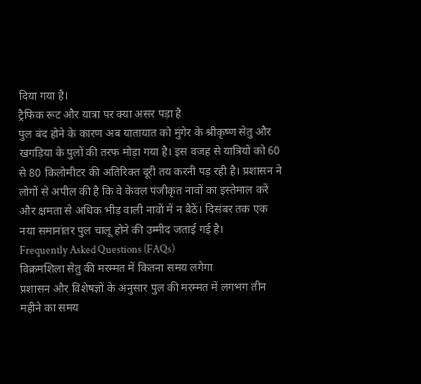दिया गया है।
ट्रैफिक रूट और यात्रा पर क्या असर पड़ा है
पुल बंद होने के कारण अब यातायात को मुंगेर के श्रीकृष्ण सेतु और खगड़िया के पुलों की तरफ मोड़ा गया है। इस वजह से यात्रियों को 60 से 80 किलोमीटर की अतिरिक्त दूरी तय करनी पड़ रही है। प्रशासन ने लोगों से अपील की है कि वे केवल पंजीकृत नावों का इस्तेमाल करें और क्षमता से अधिक भीड़ वाली नावों में न बैठें। दिसंबर तक एक नया समानांतर पुल चालू होने की उम्मीद जताई गई है।
Frequently Asked Questions (FAQs)
विक्रमशिला सेतु की मरम्मत में कितना समय लगेगा
प्रशासन और विशेषज्ञों के अनुसार पुल की मरम्मत में लगभग तीन महीने का समय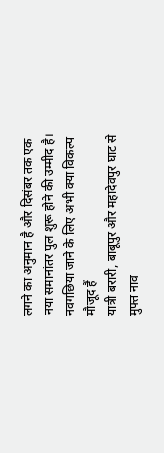लगने का अनुमान है और दिसंबर तक एक नया समानांतर पुल शुरू होने की उम्मीद है।
नवगछिया जाने के लिए अभी क्या विकल्प मौजूद हैं
यात्री बरारी, बाबूपुर और महादेवपुर घाट से मुफ्त नाव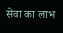सेवा का लाभ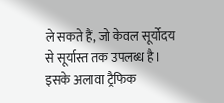ले सकते हैं, जो केवल सूर्योदय से सूर्यास्त तक उपलब्ध है। इसके अलावा ट्रैफिक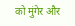को मुंगेर और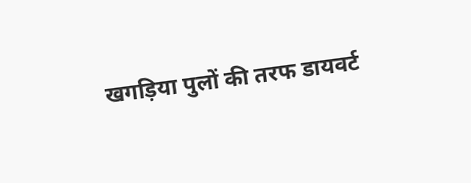खगड़िया पुलों की तरफ डायवर्ट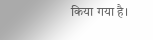किया गया है।